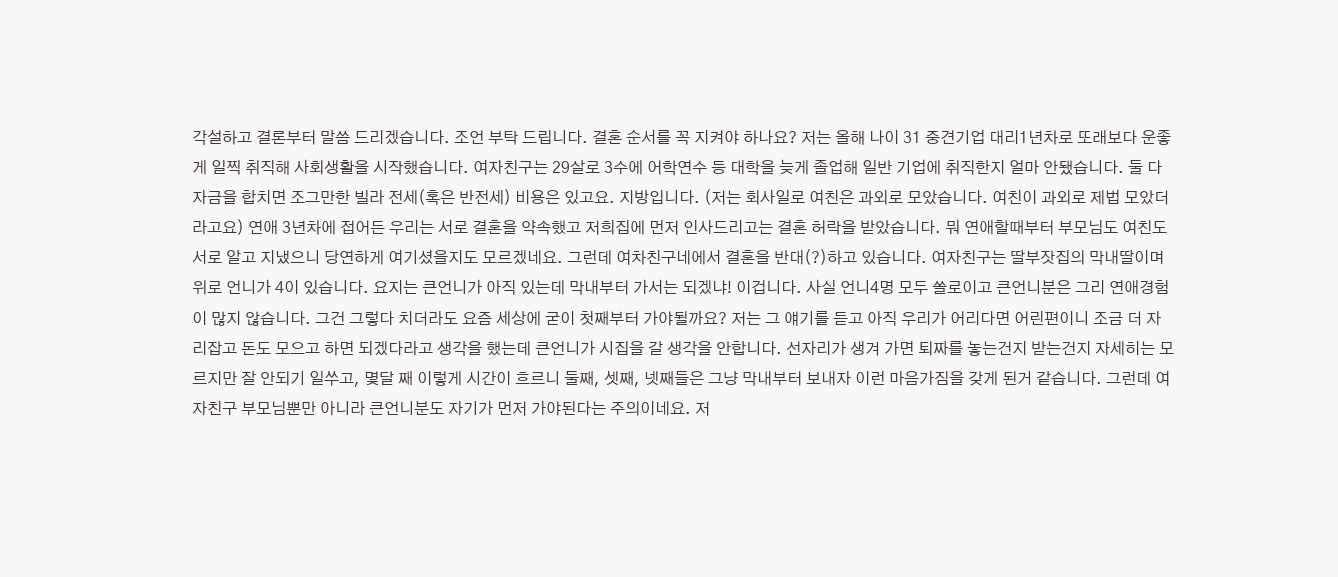각설하고 결론부터 말씀 드리겠습니다. 조언 부탁 드립니다. 결혼 순서를 꼭 지켜야 하나요? 저는 올해 나이 31 중견기업 대리1년차로 또래보다 운좋게 일찍 취직해 사회생활을 시작했습니다. 여자친구는 29살로 3수에 어학연수 등 대학을 늦게 졸업해 일반 기업에 취직한지 얼마 안됐습니다. 둘 다 자금을 합치면 조그만한 빌라 전세(혹은 반전세) 비용은 있고요. 지방입니다. (저는 회사일로 여친은 과외로 모았습니다. 여친이 과외로 제법 모았더라고요) 연애 3년차에 접어든 우리는 서로 결혼을 약속했고 저희집에 먼저 인사드리고는 결혼 허락을 받았습니다. 뭐 연애할때부터 부모님도 여친도 서로 알고 지냈으니 당연하게 여기셨을지도 모르겠네요. 그런데 여차친구네에서 결혼을 반대(?)하고 있습니다. 여자친구는 딸부잣집의 막내딸이며 위로 언니가 4이 있습니다. 요지는 큰언니가 아직 있는데 막내부터 가서는 되겠냐! 이겁니다. 사실 언니4명 모두 쏠로이고 큰언니분은 그리 연애경험이 많지 않습니다. 그건 그렇다 치더라도 요즘 세상에 굳이 첫째부터 가야될까요? 저는 그 얘기를 듣고 아직 우리가 어리다면 어린편이니 조금 더 자리잡고 돈도 모으고 하면 되겠다라고 생각을 했는데 큰언니가 시집을 갈 생각을 안합니다. 선자리가 생겨 가면 퇴짜를 놓는건지 받는건지 자세히는 모르지만 잘 안되기 일쑤고, 몇달 째 이렇게 시간이 흐르니 둘째, 셋째, 넷째들은 그냥 막내부터 보내자 이런 마음가짐을 갖게 된거 같습니다. 그런데 여자친구 부모님뿐만 아니라 큰언니분도 자기가 먼저 가야된다는 주의이네요. 저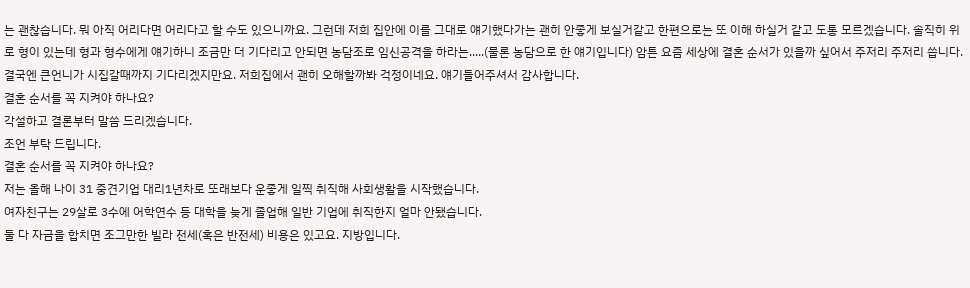는 괜찮습니다. 뭐 아직 어리다면 어리다고 할 수도 있으니까요. 그런데 저희 집안에 이를 그대로 얘기했다가는 괜히 안좋게 보실거같고 한편으로는 또 이해 하실거 같고 도통 모르겠습니다. 솔직히 위로 형이 있는데 형과 형수에게 얘기하니 조금만 더 기다리고 안되면 농담조로 임신공격을 하라는.....(물론 농담으로 한 얘기입니다) 암튼 요즘 세상에 결혼 순서가 있을까 싶어서 주저리 주저리 씁니다. 결국엔 큰언니가 시집갈때까지 기다리겠지만요. 저희집에서 괜히 오해할까봐 걱정이네요. 얘기들어주셔서 감사합니다.
결혼 순서를 꼭 지켜야 하나요?
각설하고 결론부터 말씀 드리겠습니다.
조언 부탁 드립니다.
결혼 순서를 꼭 지켜야 하나요?
저는 올해 나이 31 중견기업 대리1년차로 또래보다 운좋게 일찍 취직해 사회생활을 시작했습니다.
여자친구는 29살로 3수에 어학연수 등 대학을 늦게 졸업해 일반 기업에 취직한지 얼마 안됐습니다.
둘 다 자금을 합치면 조그만한 빌라 전세(혹은 반전세) 비용은 있고요. 지방입니다.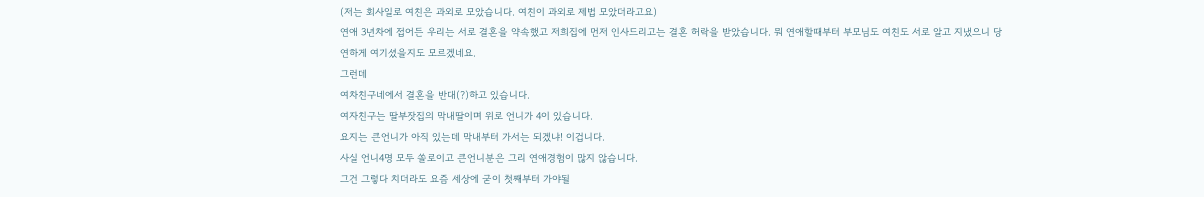(저는 회사일로 여친은 과외로 모았습니다. 여친이 과외로 제법 모았더라고요)
연애 3년차에 접어든 우리는 서로 결혼을 약속했고 저희집에 먼저 인사드리고는 결혼 허락을 받았습니다. 뭐 연애할때부터 부모님도 여친도 서로 알고 지냈으니 당연하게 여기셨을지도 모르겠네요.
그런데
여차친구네에서 결혼을 반대(?)하고 있습니다.
여자친구는 딸부잣집의 막내딸이며 위로 언니가 4이 있습니다.
요지는 큰언니가 아직 있는데 막내부터 가서는 되겠냐! 이겁니다.
사실 언니4명 모두 쏠로이고 큰언니분은 그리 연애경험이 많지 않습니다.
그건 그렇다 치더라도 요즘 세상에 굳이 첫째부터 가야될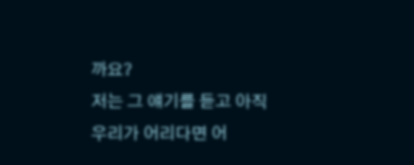까요?
저는 그 얘기를 듣고 아직 우리가 어리다면 어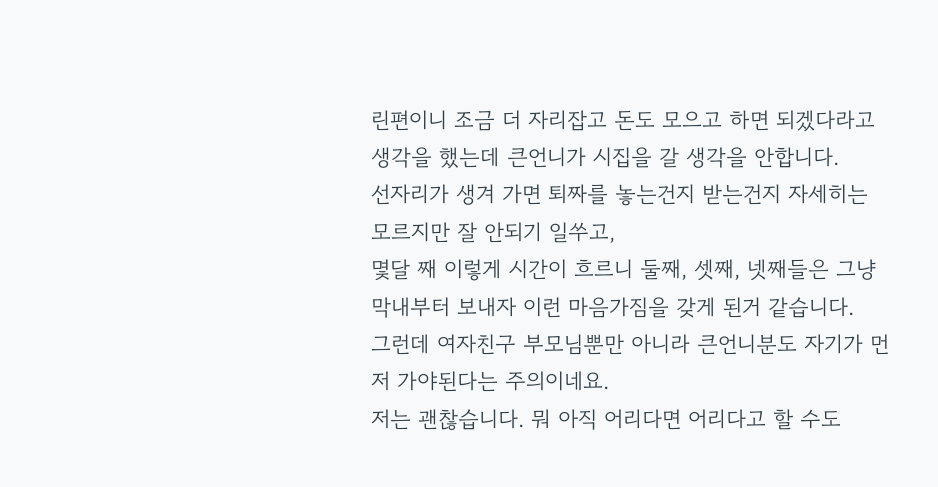린편이니 조금 더 자리잡고 돈도 모으고 하면 되겠다라고 생각을 했는데 큰언니가 시집을 갈 생각을 안합니다.
선자리가 생겨 가면 퇴짜를 놓는건지 받는건지 자세히는 모르지만 잘 안되기 일쑤고,
몇달 째 이렇게 시간이 흐르니 둘째, 셋째, 넷째들은 그냥 막내부터 보내자 이런 마음가짐을 갖게 된거 같습니다.
그런데 여자친구 부모님뿐만 아니라 큰언니분도 자기가 먼저 가야된다는 주의이네요.
저는 괜찮습니다. 뭐 아직 어리다면 어리다고 할 수도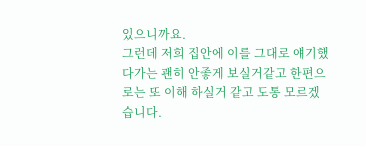있으니까요.
그런데 저희 집안에 이를 그대로 얘기했다가는 괜히 안좋게 보실거같고 한편으로는 또 이해 하실거 같고 도통 모르겠습니다.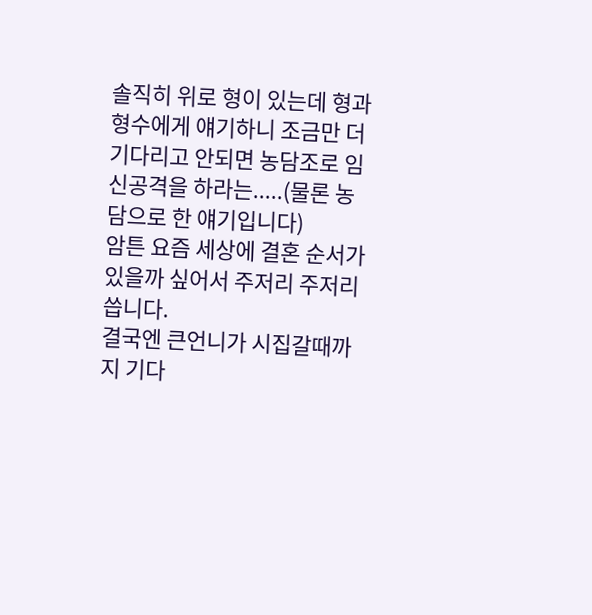솔직히 위로 형이 있는데 형과 형수에게 얘기하니 조금만 더 기다리고 안되면 농담조로 임신공격을 하라는.....(물론 농담으로 한 얘기입니다)
암튼 요즘 세상에 결혼 순서가 있을까 싶어서 주저리 주저리 씁니다.
결국엔 큰언니가 시집갈때까지 기다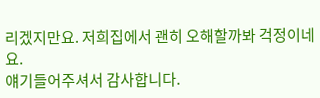리겠지만요. 저희집에서 괜히 오해할까봐 걱정이네요.
얘기들어주셔서 감사합니다.